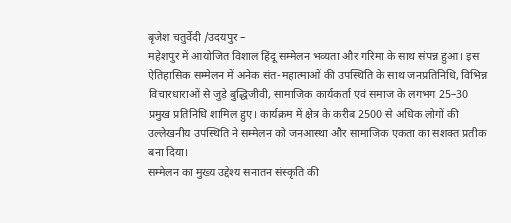बृजेश चतुर्वेदी /उदयपुर –
महेशपुर में आयोजित विशाल हिंदू सम्मेलन भव्यता और गरिमा के साथ संपन्न हुआ। इस ऐतिहासिक सम्मेलन में अनेक संत-महात्माओं की उपस्थिति के साथ जनप्रतिनिधि, विभिन्न विचारधाराओं से जुड़े बुद्धिजीवी, सामाजिक कार्यकर्ता एवं समाज के लगभग 25–30 प्रमुख प्रतिनिधि शामिल हुए। कार्यक्रम में क्षेत्र के करीब 2500 से अधिक लोगों की उल्लेखनीय उपस्थिति ने सम्मेलन को जनआस्था और सामाजिक एकता का सशक्त प्रतीक बना दिया।
सम्मेलन का मुख्य उद्देश्य सनातन संस्कृति की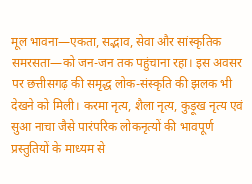मूल भावना—एकता, सद्भाव, सेवा और सांस्कृतिक समरसता—को जन-जन तक पहुंचाना रहा। इस अवसर पर छत्तीसगढ़ की समृद्ध लोक-संस्कृति की झलक भी देखने को मिली। करमा नृत्य, शैला नृत्य, कुड़ूख नृत्य एवं सुआ नाचा जैसे पारंपरिक लोकनृत्यों की भावपूर्ण प्रस्तुतियों के माध्यम से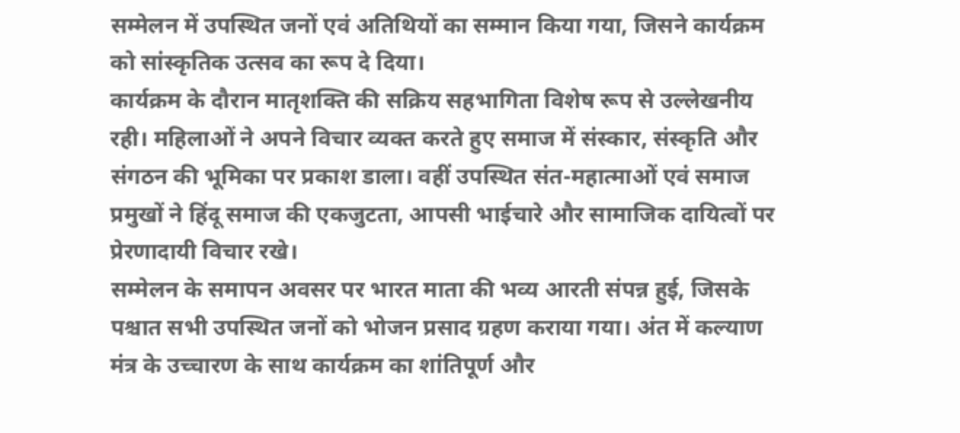सम्मेलन में उपस्थित जनों एवं अतिथियों का सम्मान किया गया, जिसने कार्यक्रम को सांस्कृतिक उत्सव का रूप दे दिया।
कार्यक्रम के दौरान मातृशक्ति की सक्रिय सहभागिता विशेष रूप से उल्लेखनीय रही। महिलाओं ने अपने विचार व्यक्त करते हुए समाज में संस्कार, संस्कृति और संगठन की भूमिका पर प्रकाश डाला। वहीं उपस्थित संत-महात्माओं एवं समाज प्रमुखों ने हिंदू समाज की एकजुटता, आपसी भाईचारे और सामाजिक दायित्वों पर प्रेरणादायी विचार रखे।
सम्मेलन के समापन अवसर पर भारत माता की भव्य आरती संपन्न हुई, जिसके पश्चात सभी उपस्थित जनों को भोजन प्रसाद ग्रहण कराया गया। अंत में कल्याण मंत्र के उच्चारण के साथ कार्यक्रम का शांतिपूर्ण और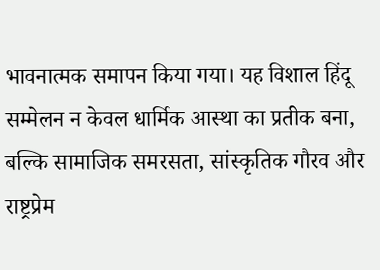भावनात्मक समापन किया गया। यह विशाल हिंदू सम्मेलन न केवल धार्मिक आस्था का प्रतीक बना, बल्कि सामाजिक समरसता, सांस्कृतिक गौरव और राष्ट्रप्रेम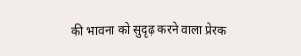की भावना को सुदृढ़ करने वाला प्रेरक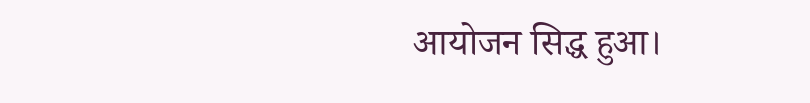आयोजन सिद्ध हुआ।